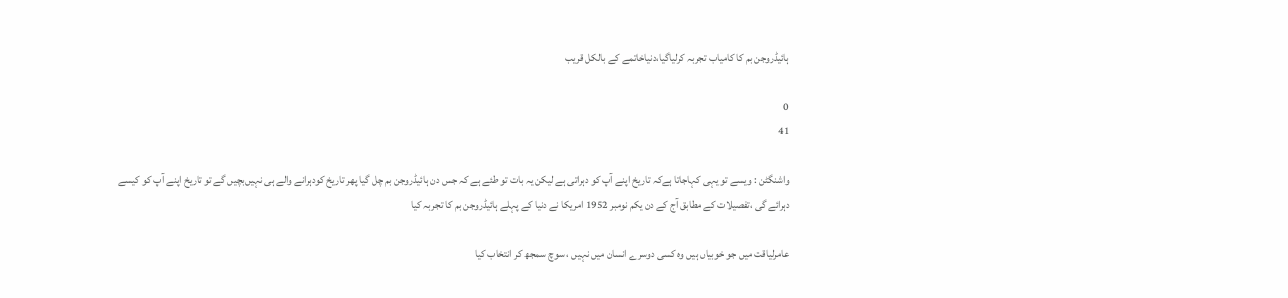ہائیڈروجن بم کا کامیاب تجربہ کرلیاگیا،دنیاخاتمے کے بالکل قریب

0
41

واشنگٹن : ویسے تو یہی کہاجاتا ہےکہ تاریخ اپنے آپ کو دہراتی ہے لیکن یہ بات تو طئے ہے کہ جس دن ہائیڈروجن بم چل گیا پھر تاریخ کودہرانے والے ہی نہیں‌بچیں گے تو تاریخ اپنے آپ کو کیسے دہرائے گی ،تفصیلات کے مطابق آج کے دن یکم نومبر 1952 امریکا نے دنیا کے پہلے ہائیڈروجن بم کا تجربہ کیا

عامرلیاقت میں جو خوبیاں ہیں وہ کسی دوسرے انسان میں نہیں ، سوچ سمجھ کر انتخاب کیا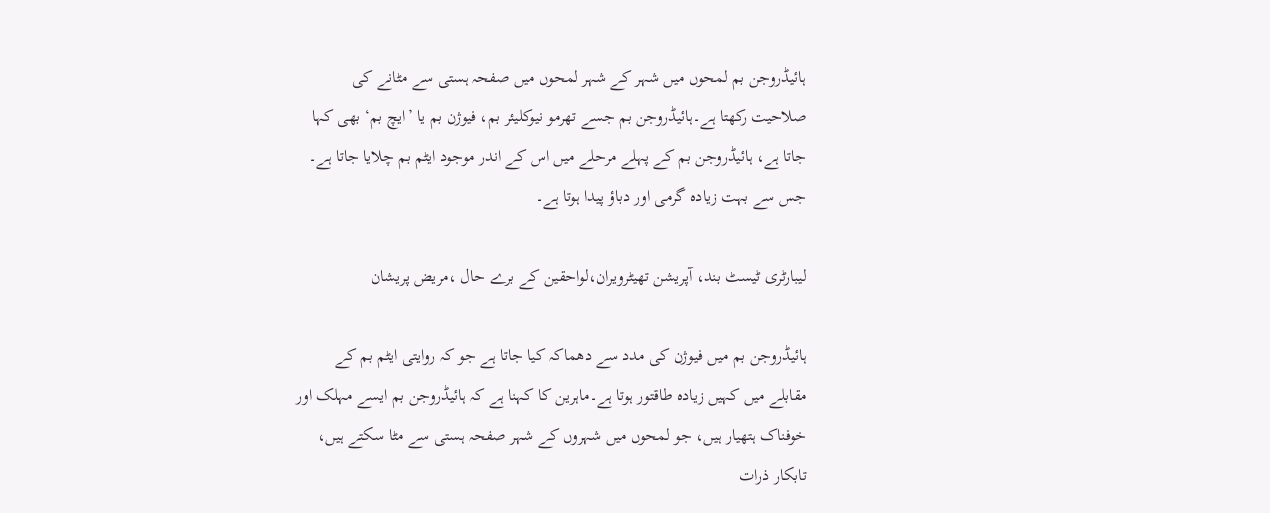ہائیڈروجن بم لمحوں میں شہر کے شہر لمحوں میں صفحہ ہستی سے مٹانے کی صلاحیت رکھتا ہے۔ہائیڈروجن بم جسے تھرمو نیوکلیئر بم، فیوژن بم یا ’ایچ بم‘ بھی کہا جاتا ہے، ہائیڈروجن بم کے پہلے مرحلے میں اس کے اندر موجود ایٹم بم چلایا جاتا ہے۔ جس سے بہت زیادہ گرمی اور دباؤ پیدا ہوتا ہے۔

لیبارٹری ٹیسٹ بند، آپریشن تھیٹرویران،لواحقین کے برے حال ،مریض پریشان

ہائیڈروجن بم میں فیوژن کی مدد سے دھماکہ کیا جاتا ہے جو کہ روایتی ایٹم بم کے مقابلے میں کہیں زیادہ طاقتور ہوتا ہے۔ماہرین کا کہنا ہے کہ ہائیڈروجن بم ایسے مہلک اور خوفناک ہتھیار ہیں، جو لمحوں میں شہروں کے شہر صفحہ ہستی سے مٹا سکتے ہیں، تابکار ذرات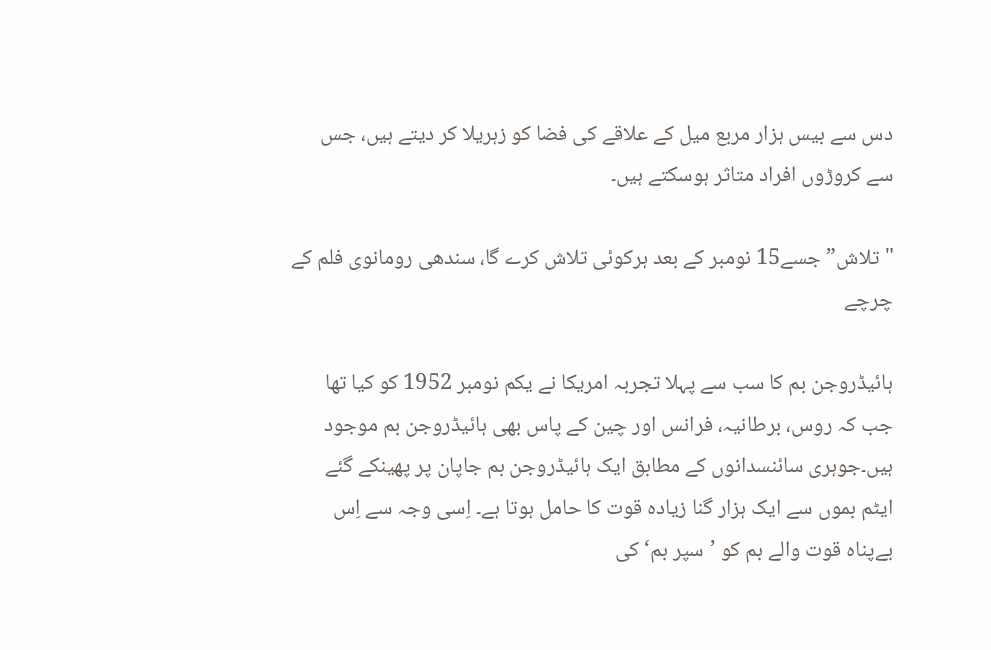دس سے بیس ہزار مربع میل کے علاقے کی فضا کو زہریلا کر دیتے ہیں، جس سے کروڑوں افراد متاثر ہوسکتے ہیں۔

"تلاش”جسے15 نومبر کے بعد ہرکوئی تلاش کرے گا، سندھی رومانوی فلم کے چرچے

ہائیڈروجن بم کا سب سے پہلا تجربہ امریکا نے یکم نومبر 1952 کو کیا تھا جب کہ روس، برطانیہ، فرانس اور چین کے پاس بھی ہائیڈروجن بم موجود ہیں۔جوہری سائنسدانوں کے مطابق ایک ہائیڈروجن بم جاپان پر پھینکے گئے ایٹم بموں سے ایک ہزار گنا زیادہ قوت کا حامل ہوتا ہے۔ اِسی وجہ سے اِس بےپناہ قوت والے بم کو ’سپر بم‘ کی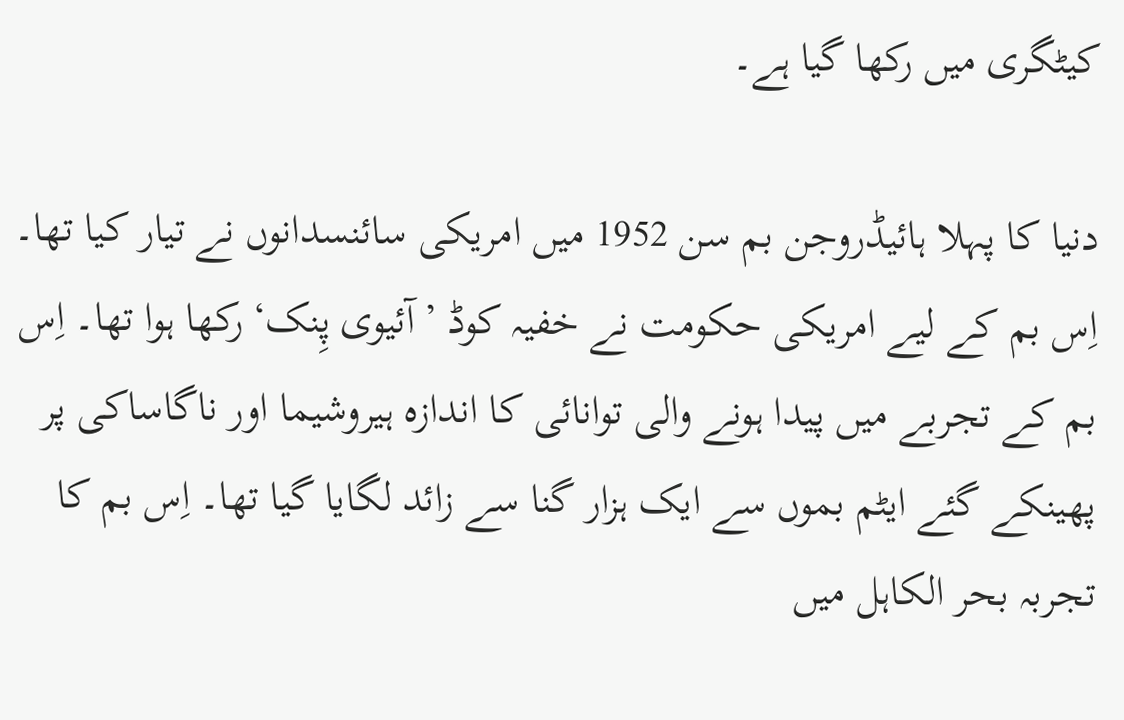کیٹگری میں رکھا گیا ہے۔

دنیا کا پہلا ہائیڈروجن بم سن 1952 میں امریکی سائنسدانوں نے تیار کیا تھا۔ اِس بم کے لیے امریکی حکومت نے خفیہ کوڈ ’آئیوی پِنک‘ رکھا ہوا تھا۔ اِس بم کے تجربے میں پیدا ہونے والی توانائی کا اندازہ ہیروشیما اور ناگاساکی پر پھینکے گئے ایٹم بموں سے ایک ہزار گنا سے زائد لگایا گیا تھا۔ اِس بم کا تجربہ بحر الکاہل میں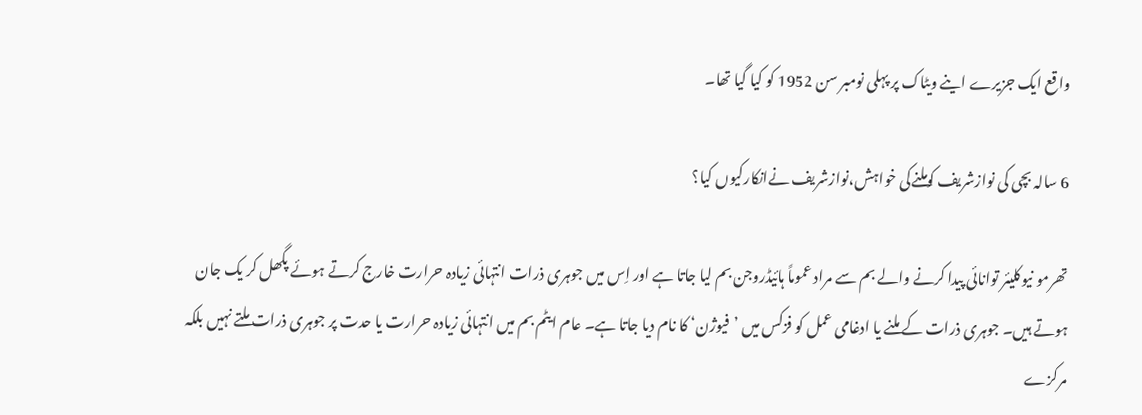واقع ایک جزیرے اینے ویٹاک پر پہلی نومبر سن 1952 کو کیا گیا تھا۔

6 سالہ بچی کی نوازشریف کوملنےکی خواہش،نوازشریف نےانکارکیوں کیا؟

تھرمو نیوکلیئر توانائی پیدا کرنے والے بم سے مراد عموماً ہائیڈروجن بم لیا جاتا ہے اور اِس میں جوہری ذرات انتہائی زیادہ حرارت خارج کرتے ہوئے پگھل کر یک جان ہوتے ہیں۔ جوہری ذرات کے ملنے یا ادغامی عمل کو فزکس میں ’فیوژن‘ کا نام دیا جاتا ہے۔ عام ایٹم بم میں انتہائی زیادہ حرارت یا حدت پر جوہری ذرات ملتے نہیں بلکہ مرکزے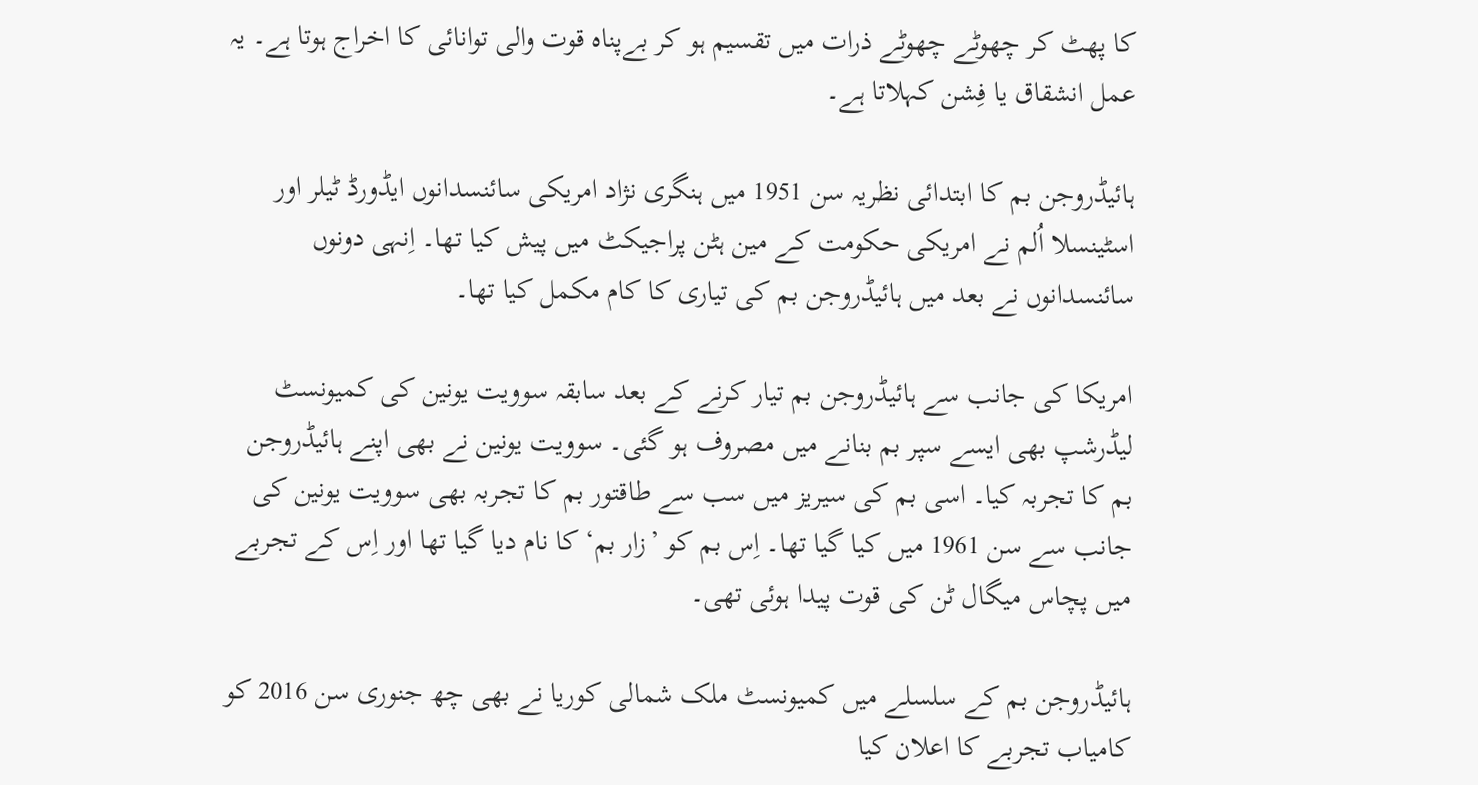کا پھٹ کر چھوٹے چھوٹے ذرات میں تقسیم ہو کر بےپناہ قوت والی توانائی کا اخراج ہوتا ہے۔ یہ عمل انشقاق یا فِشن کہلاتا ہے۔

ہائیڈروجن بم کا ابتدائی نظریہ سن 1951 میں ہنگری نژاد امریکی سائنسدانوں ایڈورڈ ٹیلر اور اسٹینسلا اُلم نے امریکی حکومت کے مین ہٹن پراجیکٹ میں پیش کیا تھا۔ اِنہی دونوں سائنسدانوں نے بعد میں ہائیڈروجن بم کی تیاری کا کام مکمل کیا تھا۔

امریکا کی جانب سے ہائیڈروجن بم تیار کرنے کے بعد سابقہ سوویت یونین کی کمیونسٹ لیڈرشپ بھی ایسے سپر بم بنانے میں مصروف ہو گئی۔ سوویت یونین نے بھی اپنے ہائیڈروجن بم کا تجربہ کیا۔ اسی بم کی سیریز میں سب سے طاقتور بم کا تجربہ بھی سوویت یونین کی جانب سے سن 1961 میں کیا گیا تھا۔ اِس بم کو ’زار بم‘ کا نام دیا گیا تھا اور اِس کے تجربے میں پچاس میگال ٹن کی قوت پیدا ہوئی تھی۔

ہائیڈروجن بم کے سلسلے میں کمیونسٹ ملک شمالی کوریا نے بھی چھ جنوری سن 2016 کو کامیاب تجربے کا اعلان کیا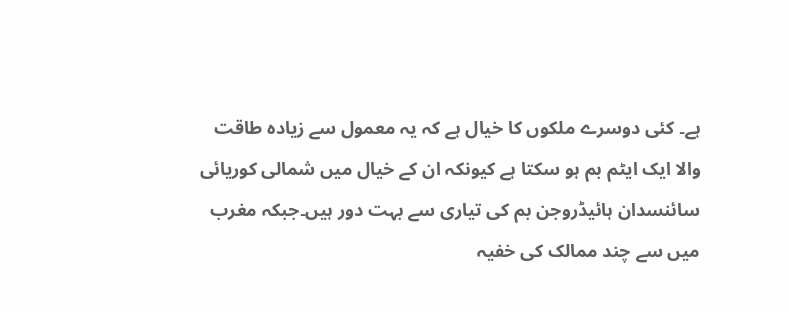ہے۔ کئی دوسرے ملکوں کا خیال ہے کہ یہ معمول سے زیادہ طاقت والا ایک ایٹم بم ہو سکتا ہے کیونکہ ان کے خیال میں شمالی کوریائی سائنسدان ہائیڈروجن بم کی تیاری سے بہت دور ہیں۔جبکہ مغرب میں سے چند ممالک کی خفیہ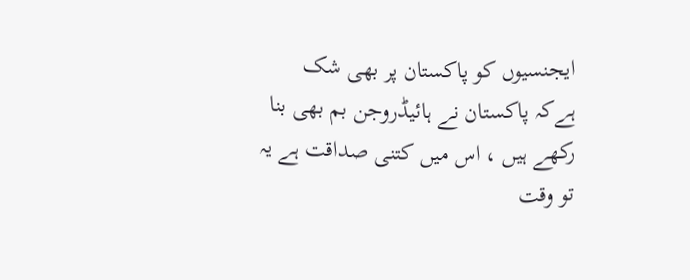ایجنسیوں کو پاکستان پر بھی شک ہےکہ پاکستان نے ہائیڈروجن بم بھی بنا رکھے ہیں ، اس میں کتنی صداقت ہے یہ تو وقت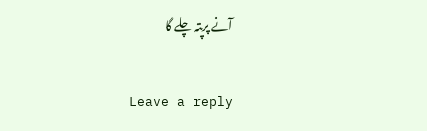آنے پرپتہ چلے گا

Leave a reply